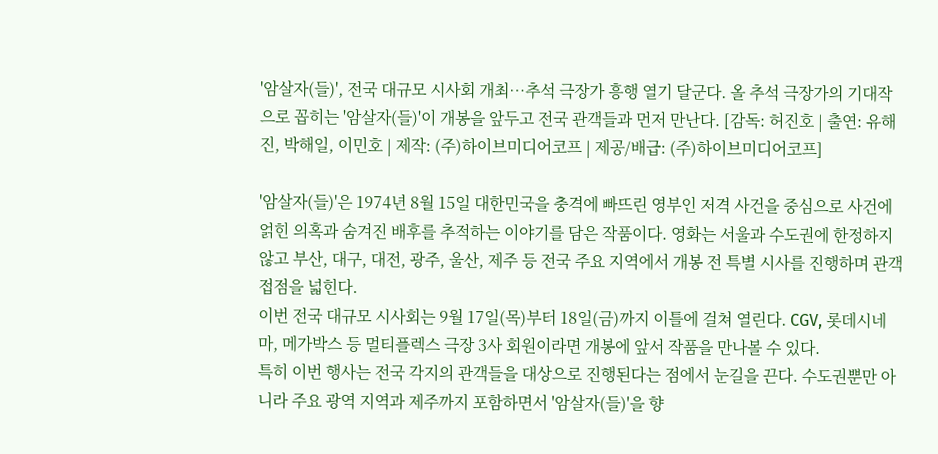'암살자(들)', 전국 대규모 시사회 개최…추석 극장가 흥행 열기 달군다. 올 추석 극장가의 기대작으로 꼽히는 '암살자(들)'이 개봉을 앞두고 전국 관객들과 먼저 만난다. [감독: 허진호 | 출연: 유해진, 박해일, 이민호 | 제작: (주)하이브미디어코프 | 제공/배급: (주)하이브미디어코프]

'암살자(들)'은 1974년 8월 15일 대한민국을 충격에 빠뜨린 영부인 저격 사건을 중심으로 사건에 얽힌 의혹과 숨겨진 배후를 추적하는 이야기를 담은 작품이다. 영화는 서울과 수도권에 한정하지 않고 부산, 대구, 대전, 광주, 울산, 제주 등 전국 주요 지역에서 개봉 전 특별 시사를 진행하며 관객 접점을 넓힌다.
이번 전국 대규모 시사회는 9월 17일(목)부터 18일(금)까지 이틀에 걸쳐 열린다. CGV, 롯데시네마, 메가박스 등 멀티플렉스 극장 3사 회원이라면 개봉에 앞서 작품을 만나볼 수 있다.
특히 이번 행사는 전국 각지의 관객들을 대상으로 진행된다는 점에서 눈길을 끈다. 수도권뿐만 아니라 주요 광역 지역과 제주까지 포함하면서 '암살자(들)'을 향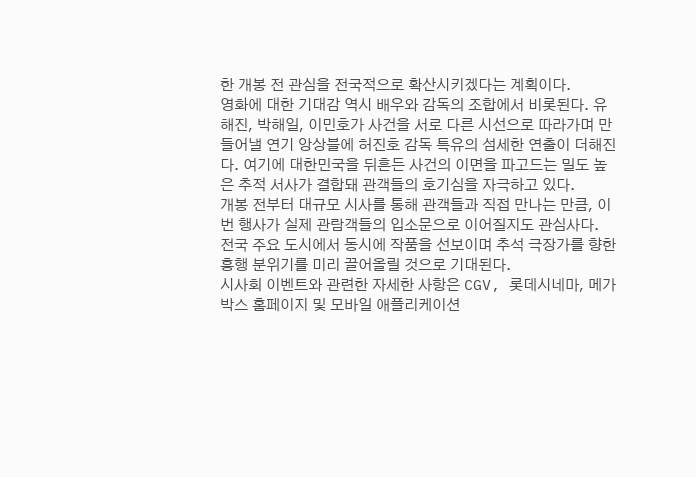한 개봉 전 관심을 전국적으로 확산시키겠다는 계획이다.
영화에 대한 기대감 역시 배우와 감독의 조합에서 비롯된다. 유해진, 박해일, 이민호가 사건을 서로 다른 시선으로 따라가며 만들어낼 연기 앙상블에 허진호 감독 특유의 섬세한 연출이 더해진다. 여기에 대한민국을 뒤흔든 사건의 이면을 파고드는 밀도 높은 추적 서사가 결합돼 관객들의 호기심을 자극하고 있다.
개봉 전부터 대규모 시사를 통해 관객들과 직접 만나는 만큼, 이번 행사가 실제 관람객들의 입소문으로 이어질지도 관심사다. 전국 주요 도시에서 동시에 작품을 선보이며 추석 극장가를 향한 흥행 분위기를 미리 끌어올릴 것으로 기대된다.
시사회 이벤트와 관련한 자세한 사항은 CGV, 롯데시네마, 메가박스 홈페이지 및 모바일 애플리케이션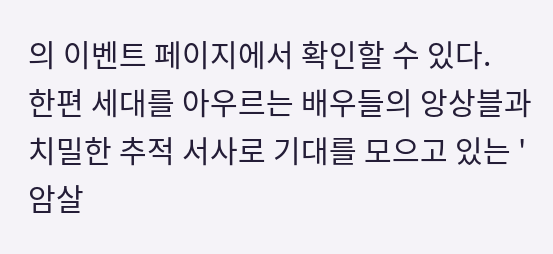의 이벤트 페이지에서 확인할 수 있다.
한편 세대를 아우르는 배우들의 앙상블과 치밀한 추적 서사로 기대를 모으고 있는 '암살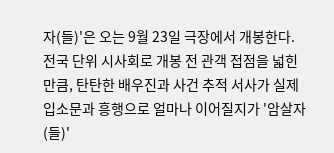자(들)'은 오는 9월 23일 극장에서 개봉한다.
전국 단위 시사회로 개봉 전 관객 접점을 넓힌 만큼, 탄탄한 배우진과 사건 추적 서사가 실제 입소문과 흥행으로 얼마나 이어질지가 '암살자(들)'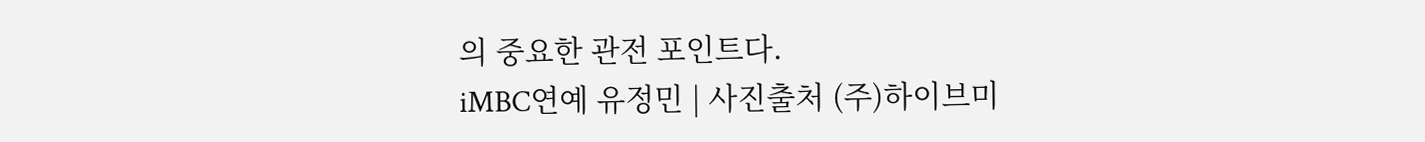의 중요한 관전 포인트다.
iMBC연예 유정민 | 사진출처 (주)하이브미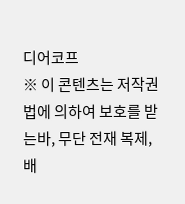디어코프
※ 이 콘텐츠는 저작권법에 의하여 보호를 받는바, 무단 전재 복제, 배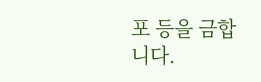포 등을 금합니다.